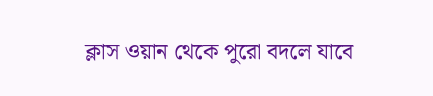ক্লাস ওয়ান থেকে পুরো বদলে যাবে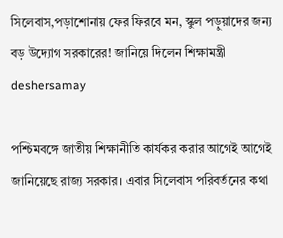সিলেবাস,পড়াশোনায় ফের ফিরবে মন, স্কুল পড়ুয়াদের জন্য বড় উদ্যোগ সরকারের! জানিয়ে দিলেন শিক্ষামন্ত্রী
deshersamay

পশ্চিমবঙ্গে জাতীয় শিক্ষানীতি কার্যকর করার আগেই আগেই জানিয়েছে রাজ্য সরকার। এবার সিলেবাস পরিবর্তনের কথা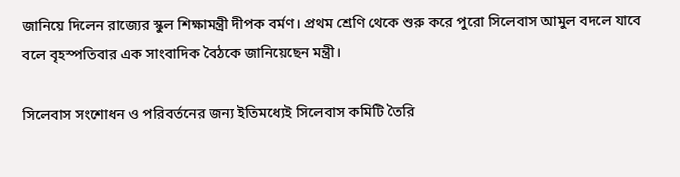জানিয়ে দিলেন রাজ্যের স্কুল শিক্ষামন্ত্রী দীপক বর্মণ। প্রথম শ্রেণি থেকে শুরু করে পুরো সিলেবাস আমুল বদলে যাবে বলে বৃহস্পতিবার এক সাংবাদিক বৈঠকে জানিয়েছেন মন্ত্রী।

সিলেবাস সংশোধন ও পরিবর্তনের জন্য ইতিমধ্যেই সিলেবাস কমিটি তৈরি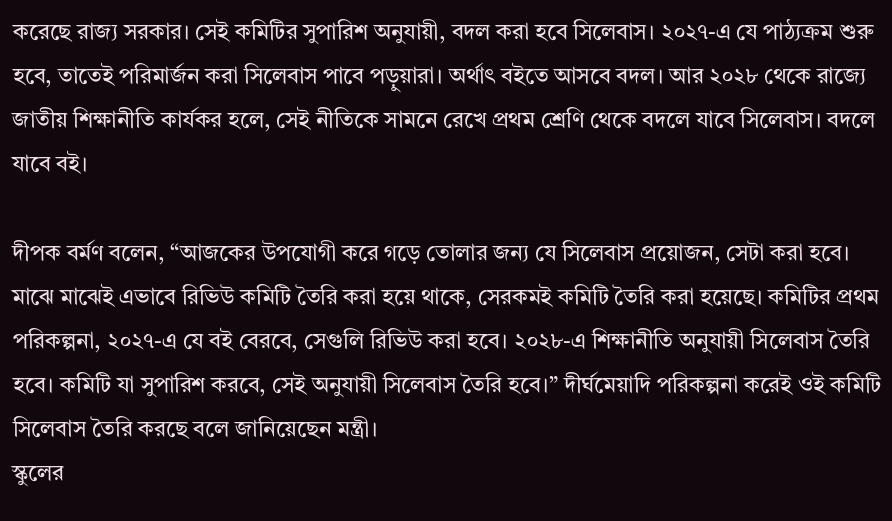করেছে রাজ্য সরকার। সেই কমিটির সুপারিশ অনুযায়ী, বদল করা হবে সিলেবাস। ২০২৭-এ যে পাঠ্যক্রম শুরু হবে, তাতেই পরিমার্জন করা সিলেবাস পাবে পড়ুয়ারা। অর্থাৎ বইতে আসবে বদল। আর ২০২৮ থেকে রাজ্যে জাতীয় শিক্ষানীতি কার্যকর হলে, সেই নীতিকে সামনে রেখে প্রথম শ্রেণি থেকে বদলে যাবে সিলেবাস। বদলে যাবে বই।

দীপক বর্মণ বলেন, “আজকের উপযোগী করে গড়ে তোলার জন্য যে সিলেবাস প্রয়োজন, সেটা করা হবে। মাঝে মাঝেই এভাবে রিভিউ কমিটি তৈরি করা হয়ে থাকে, সেরকমই কমিটি তৈরি করা হয়েছে। কমিটির প্রথম পরিকল্পনা, ২০২৭-এ যে বই বেরবে, সেগুলি রিভিউ করা হবে। ২০২৮-এ শিক্ষানীতি অনুযায়ী সিলেবাস তৈরি হবে। কমিটি যা সুপারিশ করবে, সেই অনুযায়ী সিলেবাস তৈরি হবে।” দীর্ঘমেয়াদি পরিকল্পনা করেই ওই কমিটি সিলেবাস তৈরি করছে বলে জানিয়েছেন মন্ত্রী।
স্কুলের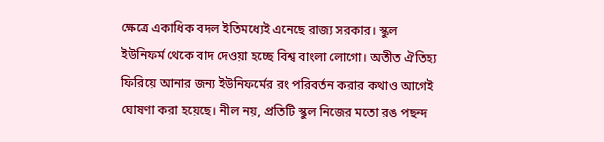ক্ষেত্রে একাধিক বদল ইতিমধ্যেই এনেছে রাজ্য সরকার। স্কুল ইউনিফর্ম থেকে বাদ দেওয়া হচ্ছে বিশ্ব বাংলা লোগো। অতীত ঐতিহ্য ফিরিয়ে আনার জন্য ইউনিফর্মের রং পরিবর্তন করার কথাও আগেই ঘোষণা করা হয়েছে। নীল নয়, প্রতিটি স্কুল নিজের মতো রঙ পছন্দ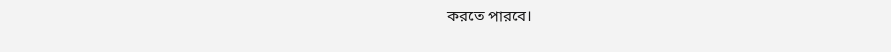করতে পারবে।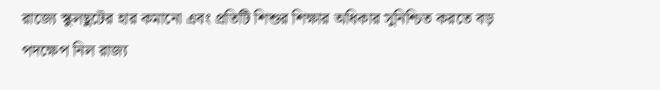রাজ্যে স্কুলছুটের হার কমানো এবং প্রতিটি শিশুর শিক্ষার অধিকার সুনিশ্চিত করতে বড় পদক্ষেপ নিল রাজ্য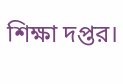শিক্ষা দপ্তর।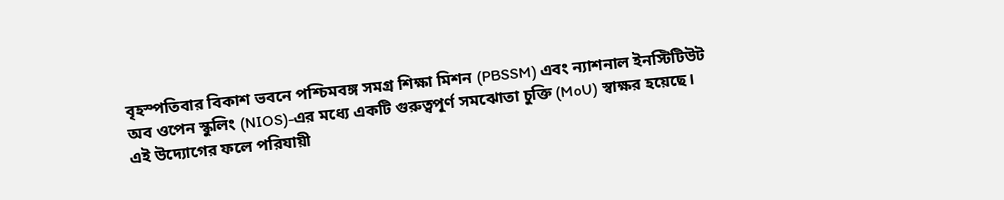বৃহস্পতিবার বিকাশ ভবনে পশ্চিমবঙ্গ সমগ্র শিক্ষা মিশন (PBSSM) এবং ন্যাশনাল ইনস্টিটিউট অব ওপেন স্কুলিং (NIOS)-এর মধ্যে একটি গুরুত্বপূর্ণ সমঝোতা চুক্তি (MoU) স্বাক্ষর হয়েছে। এই উদ্যোগের ফলে পরিযায়ী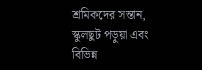শ্রমিকদের সন্তান, স্কুলছুট পড়ুয়া এবং বিভিন্ন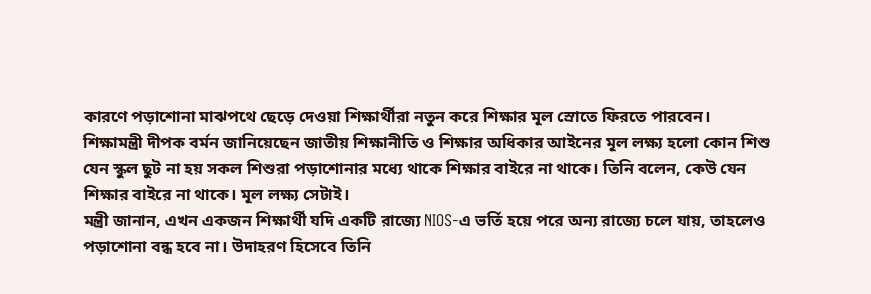কারণে পড়াশোনা মাঝপথে ছেড়ে দেওয়া শিক্ষার্থীরা নতুন করে শিক্ষার মূল স্রোতে ফিরতে পারবেন।
শিক্ষামন্ত্রী দীপক বর্মন জানিয়েছেন জাতীয় শিক্ষানীতি ও শিক্ষার অধিকার আইনের মূল লক্ষ্য হলো কোন শিশু যেন স্কুল ছুট না হয় সকল শিশুরা পড়াশোনার মধ্যে থাকে শিক্ষার বাইরে না থাকে। তিনি বলেন, কেউ যেন শিক্ষার বাইরে না থাকে। মূল লক্ষ্য সেটাই।
মন্ত্রী জানান, এখন একজন শিক্ষার্থী যদি একটি রাজ্যে NIOS-এ ভর্তি হয়ে পরে অন্য রাজ্যে চলে যায়, তাহলেও পড়াশোনা বন্ধ হবে না। উদাহরণ হিসেবে তিনি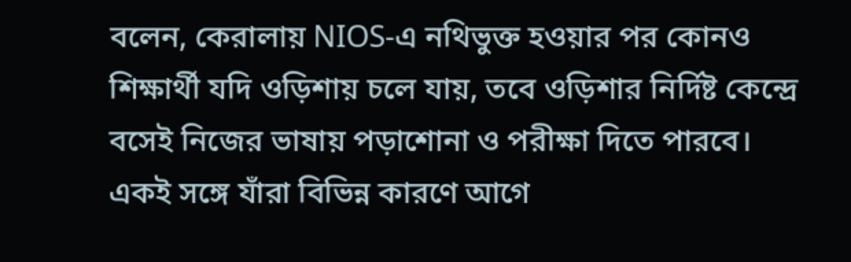বলেন, কেরালায় NIOS-এ নথিভুক্ত হওয়ার পর কোনও শিক্ষার্থী যদি ওড়িশায় চলে যায়, তবে ওড়িশার নির্দিষ্ট কেন্দ্রে বসেই নিজের ভাষায় পড়াশোনা ও পরীক্ষা দিতে পারবে। একই সঙ্গে যাঁরা বিভিন্ন কারণে আগে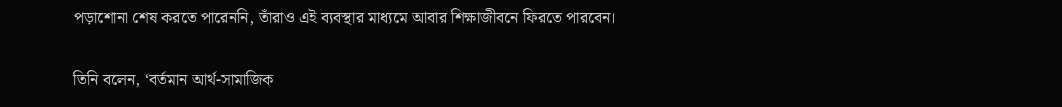পড়াশোনা শেষ করতে পারেননি, তাঁরাও এই ব্যবস্থার মাধ্যমে আবার শিক্ষাজীবনে ফিরতে পারবেন।

তিনি বলেন, ‘বর্তমান আর্থ-সামাজিক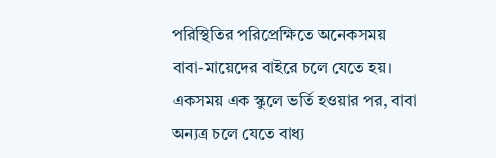পরিস্থিতির পরিপ্রেক্ষিতে অনেকসময় বাবা-মায়েদের বাইরে চলে যেতে হয়। একসময় এক স্কুলে ভর্তি হওয়ার পর, বাবা অন্যত্র চলে যেতে বাধ্য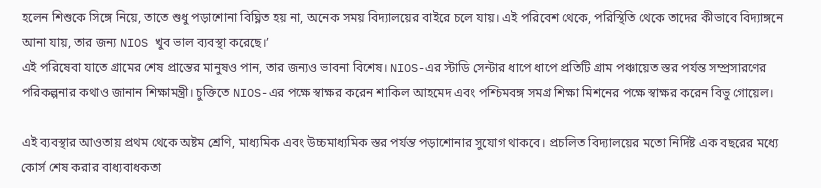হলেন শিশুকে সিঙ্গে নিয়ে, তাতে শুধু পড়াশোনা বিঘ্নিত হয় না, অনেক সময় বিদ্যালয়ের বাইরে চলে যায়। এই পরিবেশ থেকে, পরিস্থিতি থেকে তাদের কীভাবে বিদ্যাঙ্গনে আনা যায়, তার জন্য NIOS খুব ভাল ব্যবস্থা করেছে।’
এই পরিষেবা যাতে গ্রামের শেষ প্রান্তের মানুষও পান, তার জন্যও ভাবনা বিশেষ। NIOS-এর স্টাডি সেন্টার ধাপে ধাপে প্রতিটি গ্রাম পঞ্চায়েত স্তর পর্যন্ত সম্প্রসারণের পরিকল্পনার কথাও জানান শিক্ষামন্ত্রী। চুক্তিতে NIOS-এর পক্ষে স্বাক্ষর করেন শাকিল আহমেদ এবং পশ্চিমবঙ্গ সমগ্র শিক্ষা মিশনের পক্ষে স্বাক্ষর করেন বিভু গোয়েল।

এই ব্যবস্থার আওতায় প্রথম থেকে অষ্টম শ্রেণি, মাধ্যমিক এবং উচ্চমাধ্যমিক স্তর পর্যন্ত পড়াশোনার সুযোগ থাকবে। প্রচলিত বিদ্যালয়ের মতো নির্দিষ্ট এক বছরের মধ্যে কোর্স শেষ করার বাধ্যবাধকতা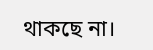থাকছে না।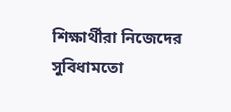শিক্ষার্থীরা নিজেদের সুবিধামতো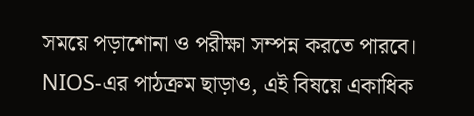সময়ে পড়াশোনা ও পরীক্ষা সম্পন্ন করতে পারবে। NIOS-এর পাঠক্রম ছাড়াও, এই বিষয়ে একাধিক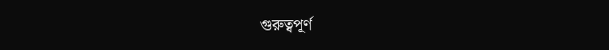গুরুত্বপূর্ণ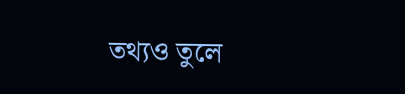তথ্যও তুলে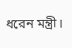ধরেন মন্ত্রী।